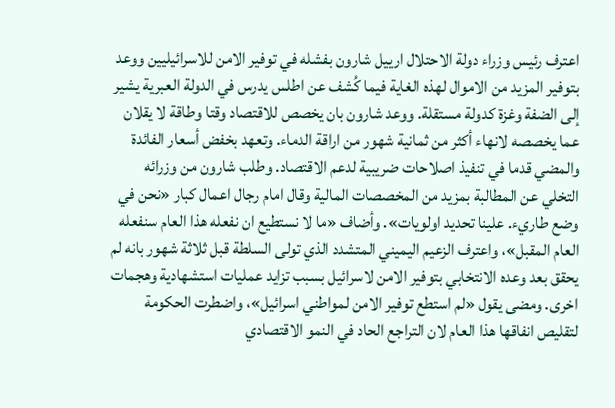اعترف رئيس وزراء دولة الاحتلال ارييل شارون بفشله في توفير الامن للاسرائيليين ووعد بتوفير المزيد من الاموال لهذه الغاية فيما كُشف عن اطلس يدرس في الدولة العبرية يشير إلى الضفة وغزة كدولة مستقلة. ووعد شارون بان يخصص للاقتصاد وقتا وطاقة لا يقلان عما يخصصه لانهاء أكثر من ثمانية شهور من اراقة الدماء. وتعهد بخفض أسعار الفائدة والمضي قدما في تنفيذ اصلاحات ضريبية لدعم الاقتصاد. وطلب شارون من وزرائه التخلي عن المطالبة بمزيد من المخصصات المالية وقال امام رجال اعمال كبار «نحن في وضع طاريء. علينا تحديد اولويات». وأضاف «ما لا نستطيع ان نفعله هذا العام سنفعله العام المقبل»، واعترف الزعيم اليميني المتشدد الذي تولى السلطة قبل ثلاثة شهور بانه لم يحقق بعد وعده الانتخابي بتوفير الامن لاسرائيل بسبب تزايد عمليات استشهادية وهجمات اخرى. ومضى يقول «لم استطع توفير الامن لمواطني اسرائيل»، واضطرت الحكومة لتقليص انفاقها هذا العام لان التراجع الحاد في النمو الاقتصادي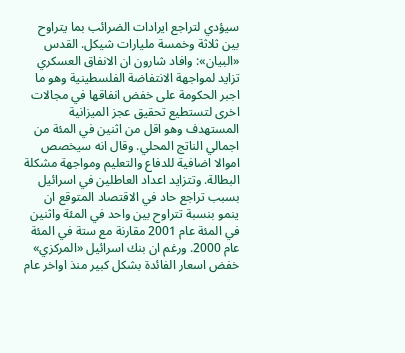سيؤدي لتراجع ايرادات الضرائب بما يتراوح بين ثلاثة وخمسة مليارات شيكل. القدس «البيان»: وافاد شارون ان الانفاق العسكري تزايد لمواجهة الانتفاضة الفلسطينية وهو ما اجبر الحكومة على خفض انفاقها في مجالات اخرى لتستطيع تحقيق عجز الميزانية المستهدف وهو اقل من اثنين في المئة من اجمالي الناتج المحلي. وقال انه سيخصص اموالا اضافية للدفاع والتعليم ومواجهة مشكلة البطالة. وتتزايد اعداد العاطلين في اسرائيل بسبب تراجع حاد في الاقتصاد المتوقع ان ينمو بنسبة تتراوح بين واحد في المئة واثنين في المئة عام 2001 مقارنة مع ستة في المئة عام 2000. ورغم ان بنك اسرائيل «المركزي» خفض اسعار الفائدة بشكل كبير منذ اواخر عام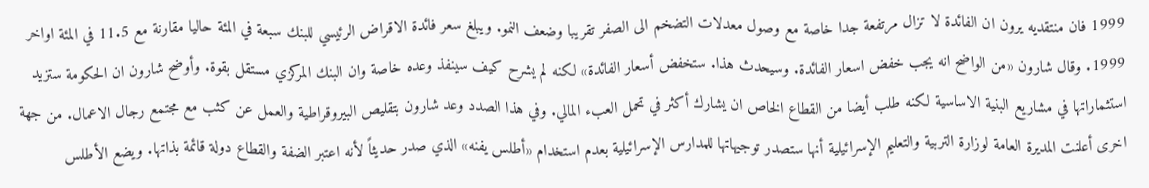1999 فان منتقديه يرون ان الفائدة لا تزال مرتفعة جدا خاصة مع وصول معدلات التضخم الى الصفر تقريبا وضعف النمو. ويبلغ سعر فائدة الاقراض الرئيسي للبنك سبعة في المئة حاليا مقارنة مع 11.5 في المئة اواخر 1999. وقال شارون «من الواضح انه يجب خفض اسعار الفائدة. وسيحدث هذا. ستخفض أسعار الفائدة» لكنه لم يشرح كيف سينفذ وعده خاصة وان البنك المركزي مستقل بقوة. وأوضح شارون ان الحكومة ستزيد استثماراتها في مشاريع البنية الاساسية لكنه طلب أيضا من القطاع الخاص ان يشارك أكثر في تحمل العبء المالي. وفي هذا الصدد وعد شارون بتقليص البيروقراطية والعمل عن كثب مع مجتمع رجال الاعمال. من جهة اخرى أعلنت المديرة العامة لوزارة التربية والتعليم الإسرائيلية أنها ستصدر توجيهاتها للمدارس الإسرائيلية بعدم استخدام «أطلس يفنه» الذي صدر حديثاً لأنه اعتبر الضفة والقطاع دولة قائمة بذاتها. ويضع الأطلس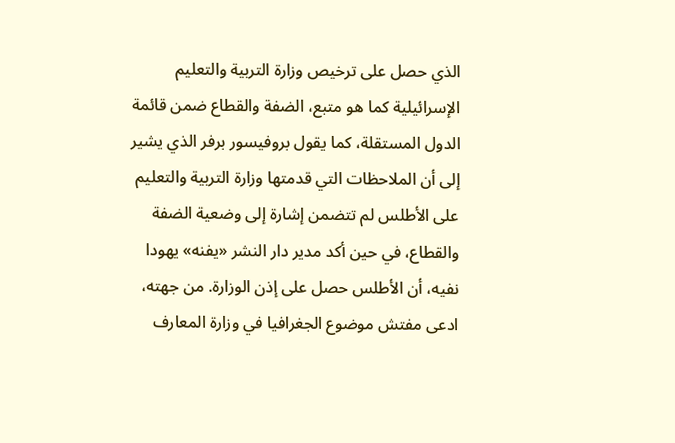الذي حصل على ترخيص وزارة التربية والتعليم الإسرائيلية كما هو متبع، الضفة والقطاع ضمن قائمة الدول المستقلة، كما يقول بروفيسور برفر الذي يشير إلى أن الملاحظات التي قدمتها وزارة التربية والتعليم على الأطلس لم تتضمن إشارة إلى وضعية الضفة والقطاع، في حين أكد مدير دار النشر «يفنه» يهودا نفيه، أن الأطلس حصل على إذن الوزارة. من جهته، ادعى مفتش موضوع الجغرافيا في وزارة المعارف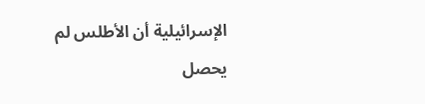الإسرائيلية أن الأطلس لم يحصل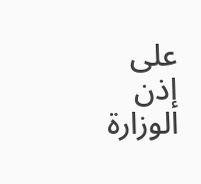على إذن الوزارة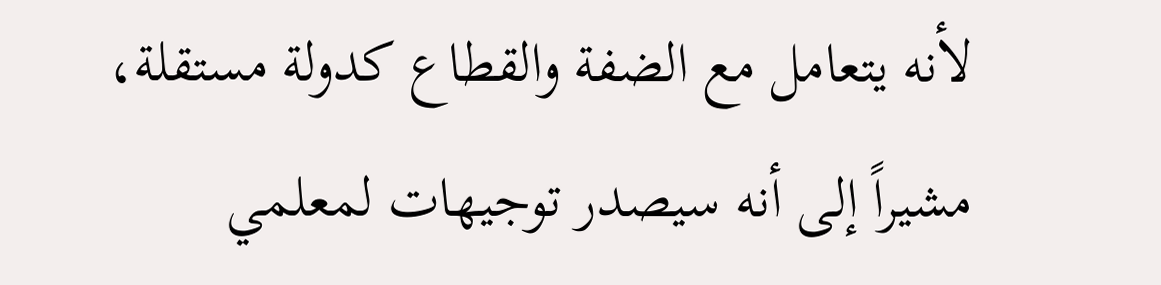لأنه يتعامل مع الضفة والقطاع كدولة مستقلة، مشيراً إلى أنه سيصدر توجيهات لمعلمي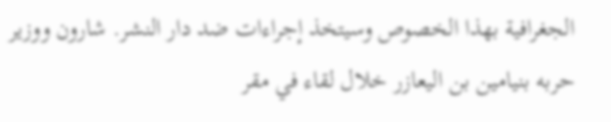الجغرافية بهذا الخصوص وسيتخذ إجراءات ضد دار النشر. شارون ووزير حربه بنيامين بن اليعازر خلال لقاء في مقر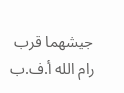جيشهما قرب رام الله أ.ف.ب